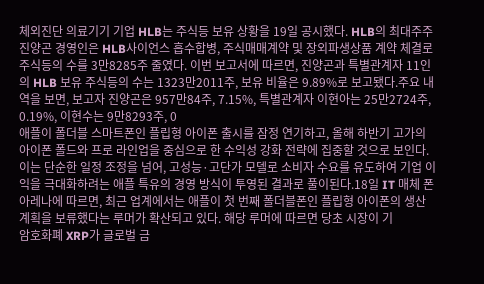체외진단 의료기기 기업 HLB는 주식등 보유 상황을 19일 공시했다. HLB의 최대주주 진양곤 경영인은 HLB사이언스 흡수합병, 주식매매계약 및 장외파생상품 계약 체결로 주식등의 수를 3만8285주 줄였다. 이번 보고서에 따르면, 진양곤과 특별관계자 11인의 HLB 보유 주식등의 수는 1323만2011주, 보유 비율은 9.89%로 보고됐다.주요 내역을 보면, 보고자 진양곤은 957만84주, 7.15%, 특별관계자 이현아는 25만2724주, 0.19%, 이현수는 9만8293주, 0
애플이 폴더블 스마트폰인 플립형 아이폰 출시를 잠정 연기하고, 올해 하반기 고가의 아이폰 폴드와 프로 라인업을 중심으로 한 수익성 강화 전략에 집중할 것으로 보인다. 이는 단순한 일정 조정을 넘어, 고성능·고단가 모델로 소비자 수요를 유도하여 기업 이익을 극대화하려는 애플 특유의 경영 방식이 투영된 결과로 풀이된다.18일 IT 매체 폰아레나에 따르면, 최근 업계에서는 애플이 첫 번째 폴더블폰인 플립형 아이폰의 생산 계획을 보류했다는 루머가 확산되고 있다. 해당 루머에 따르면 당초 시장이 기
암호화폐 XRP가 글로벌 금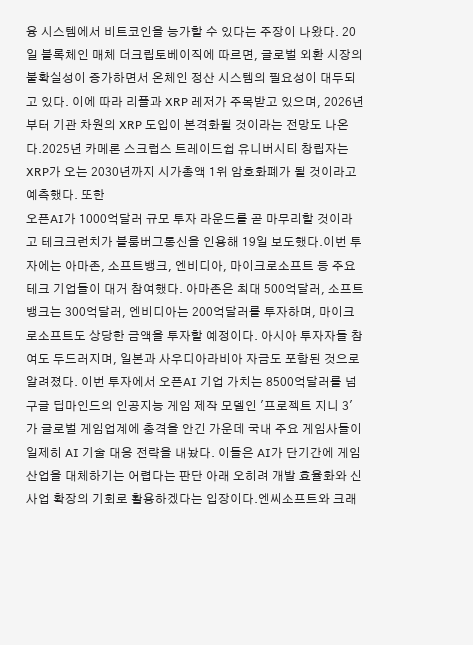융 시스템에서 비트코인을 능가할 수 있다는 주장이 나왔다. 20일 블록체인 매체 더크립토베이직에 따르면, 글로벌 외환 시장의 불확실성이 증가하면서 온체인 정산 시스템의 필요성이 대두되고 있다. 이에 따라 리플과 XRP 레저가 주목받고 있으며, 2026년부터 기관 차원의 XRP 도입이 본격화될 것이라는 전망도 나온다.2025년 카메론 스크럽스 트레이드쉽 유니버시티 창립자는 XRP가 오는 2030년까지 시가총액 1위 암호화폐가 될 것이라고 예측했다. 또한
오픈AI가 1000억달러 규모 투자 라운드를 곧 마무리할 것이라고 테크크런치가 블룸버그통신을 인용해 19일 보도했다.이번 투자에는 아마존, 소프트뱅크, 엔비디아, 마이크로소프트 등 주요 테크 기업들이 대거 참여했다. 아마존은 최대 500억달러, 소프트뱅크는 300억달러, 엔비디아는 200억달러를 투자하며, 마이크로소프트도 상당한 금액을 투자할 예정이다. 아시아 투자자들 참여도 두드러지며, 일본과 사우디아라비아 자금도 포함된 것으로 알려졌다. 이번 투자에서 오픈AI 기업 가치는 8500억달러를 넘
구글 딥마인드의 인공지능 게임 제작 모델인 '프로젝트 지니 3'가 글로벌 게임업계에 충격을 안긴 가운데 국내 주요 게임사들이 일제히 AI 기술 대응 전략을 내놨다. 이들은 AI가 단기간에 게임 산업을 대체하기는 어렵다는 판단 아래 오히려 개발 효율화와 신사업 확장의 기회로 활용하겠다는 입장이다.엔씨소프트와 크래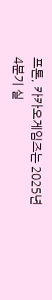프톤, 카카오게임즈는 2025년 4분기 실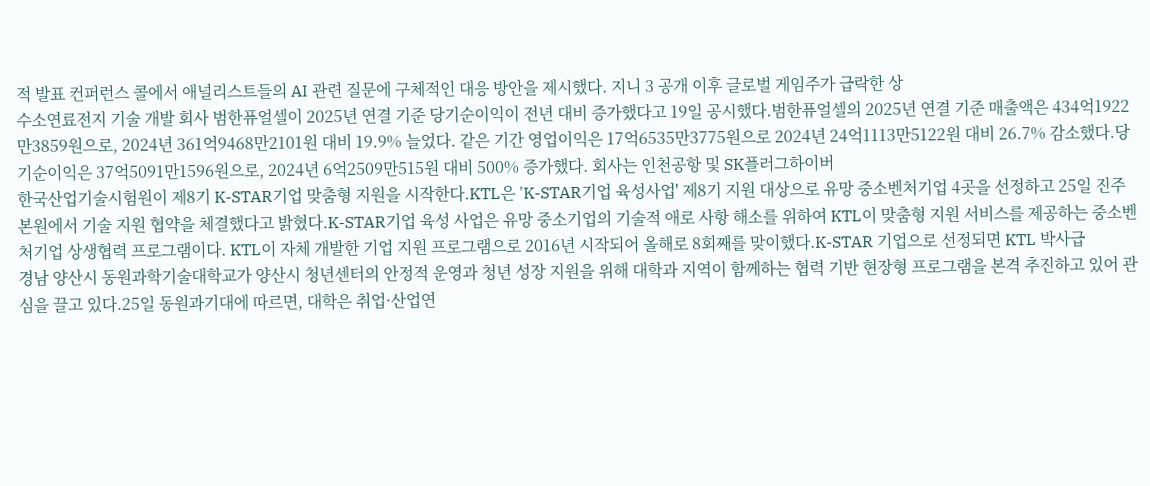적 발표 컨퍼런스 콜에서 애널리스트들의 AI 관련 질문에 구체적인 대응 방안을 제시했다. 지니 3 공개 이후 글로벌 게임주가 급락한 상
수소연료전지 기술 개발 회사 범한퓨얼셀이 2025년 연결 기준 당기순이익이 전년 대비 증가했다고 19일 공시했다.범한퓨얼셀의 2025년 연결 기준 매출액은 434억1922만3859원으로, 2024년 361억9468만2101원 대비 19.9% 늘었다. 같은 기간 영업이익은 17억6535만3775원으로 2024년 24억1113만5122원 대비 26.7% 감소했다.당기순이익은 37억5091만1596원으로, 2024년 6억2509만515원 대비 500% 증가했다. 회사는 인천공항 및 SK플러그하이버
한국산업기술시험원이 제8기 K-STAR기업 맞춤형 지원을 시작한다.KTL은 'K-STAR기업 육성사업' 제8기 지원 대상으로 유망 중소벤처기업 4곳을 선정하고 25일 진주 본원에서 기술 지원 협약을 체결했다고 밝혔다.K-STAR기업 육성 사업은 유망 중소기업의 기술적 애로 사항 해소를 위하여 KTL이 맞춤형 지원 서비스를 제공하는 중소벤처기업 상생협력 프로그램이다. KTL이 자체 개발한 기업 지원 프로그램으로 2016년 시작되어 올해로 8회째를 맞이했다.K-STAR 기업으로 선정되면 KTL 박사급
경남 양산시 동원과학기술대학교가 양산시 청년센터의 안정적 운영과 청년 성장 지원을 위해 대학과 지역이 함께하는 협력 기반 현장형 프로그램을 본격 추진하고 있어 관심을 끌고 있다.25일 동원과기대에 따르면, 대학은 취업·산업연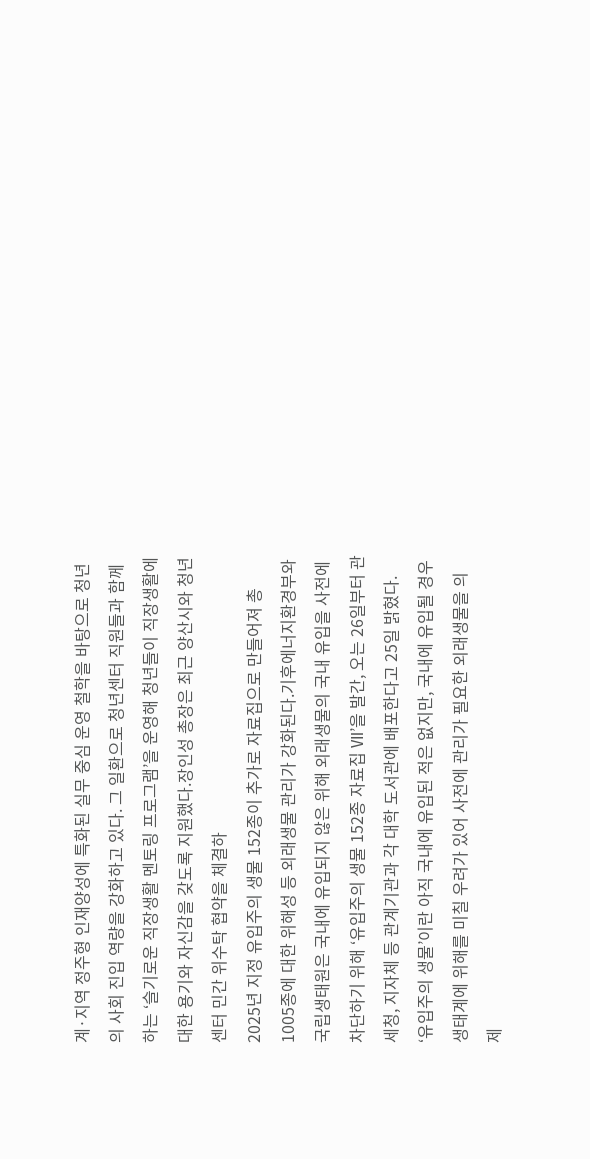계·지역 정주형 인재양성에 특화된 실무 중심 운영 철학을 바탕으로 청년의 사회 진입 역량을 강화하고 있다. 그 일환으로 청년센터 직원들과 함께하는 ‘슬기로운 직장생활 멘토링 프로그램’을 운영해 청년들이 직장생활에 대한 용기와 자신감을 갖도록 지원했다.장인성 총장은 최근 양산시와 청년센터 민간 위수탁 협약을 체결하
2025년 지정 유입주의 생물 152종이 추가로 자료집으로 만들어져 총 1005종에 대한 위해성 등 외래생물 관리가 강화된다.기후에너지환경부와 국립생태원은 국내에 유입되지 않은 위해 외래생물의 국내 유입을 사전에 차단하기 위해 ‘유입주의 생물 152종 자료집 Ⅶ’을 발간, 오는 26일부터 관세청, 지자체 등 관계기관과 각 대학 도서관에 배포한다고 25일 밝혔다. ‘유입주의 생물’이란 아직 국내에 유입된 적은 없지만, 국내에 유입될 경우 생태계에 위해를 미칠 우려가 있어 사전에 관리가 필요한 외래생물을 의
제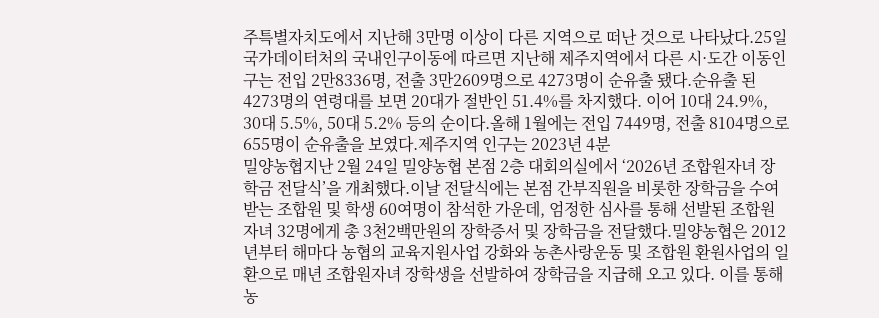주특별자치도에서 지난해 3만명 이상이 다른 지역으로 떠난 것으로 나타났다.25일 국가데이터처의 국내인구이동에 따르면 지난해 제주지역에서 다른 시·도간 이동인구는 전입 2만8336명, 전출 3만2609명으로 4273명이 순유출 됐다.순유출 된 4273명의 연령대를 보면 20대가 절반인 51.4%를 차지했다. 이어 10대 24.9%, 30대 5.5%, 50대 5.2% 등의 순이다.올해 1월에는 전입 7449명, 전출 8104명으로 655명이 순유출을 보였다.제주지역 인구는 2023년 4분
밀양농협지난 2월 24일 밀양농협 본점 2층 대회의실에서 ‘2026년 조합원자녀 장학금 전달식’을 개최했다.이날 전달식에는 본점 간부직원을 비롯한 장학금을 수여 받는 조합원 및 학생 60여명이 참석한 가운데, 엄정한 심사를 통해 선발된 조합원 자녀 32명에게 총 3천2백만원의 장학증서 및 장학금을 전달했다.밀양농협은 2012년부터 해마다 농협의 교육지원사업 강화와 농촌사랑운동 및 조합원 환원사업의 일환으로 매년 조합원자녀 장학생을 선발하여 장학금을 지급해 오고 있다. 이를 통해 농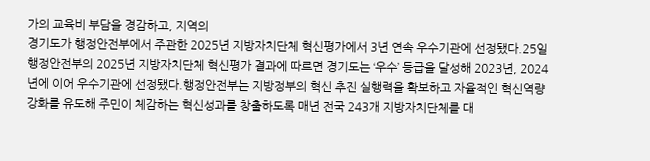가의 교육비 부담을 경감하고, 지역의
경기도가 행정안전부에서 주관한 2025년 지방자치단체 혁신평가에서 3년 연속 우수기관에 선정됐다.25일 행정안전부의 2025년 지방자치단체 혁신평가 결과에 따르면 경기도는 ‘우수’ 등급을 달성해 2023년, 2024년에 이어 우수기관에 선정됐다.행정안전부는 지방정부의 혁신 추진 실행력을 확보하고 자율적인 혁신역량 강화를 유도해 주민이 체감하는 혁신성과를 창출하도록 매년 전국 243개 지방자치단체를 대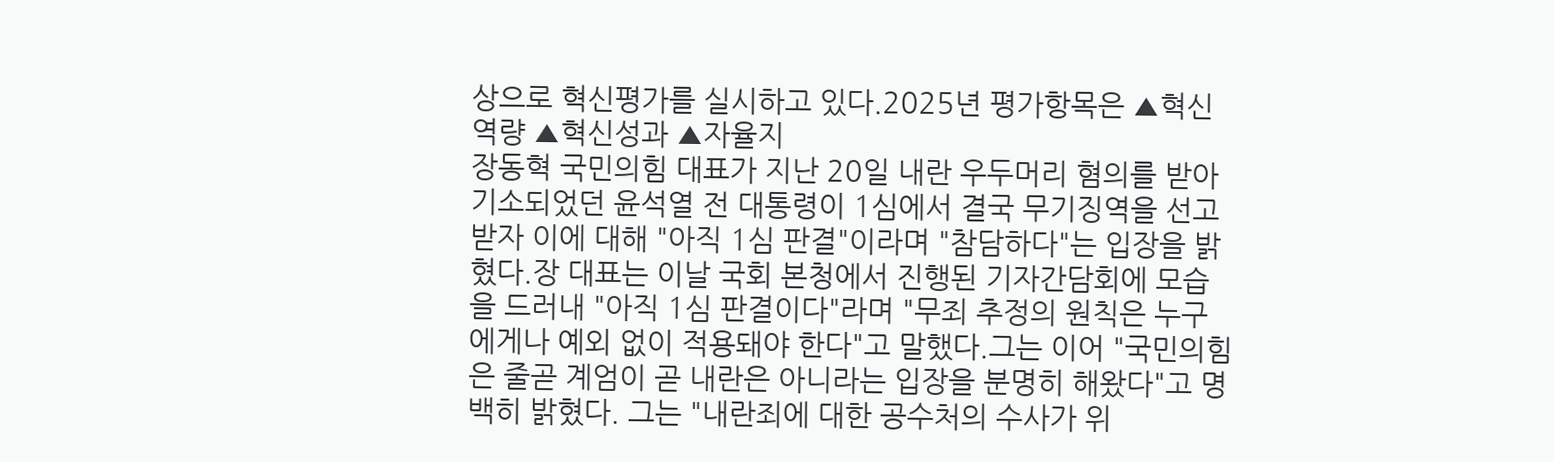상으로 혁신평가를 실시하고 있다.2025년 평가항목은 ▲혁신역량 ▲혁신성과 ▲자율지
장동혁 국민의힘 대표가 지난 20일 내란 우두머리 혐의를 받아 기소되었던 윤석열 전 대통령이 1심에서 결국 무기징역을 선고받자 이에 대해 "아직 1심 판결"이라며 "참담하다"는 입장을 밝혔다.장 대표는 이날 국회 본청에서 진행된 기자간담회에 모습을 드러내 "아직 1심 판결이다"라며 "무죄 추정의 원칙은 누구에게나 예외 없이 적용돼야 한다"고 말했다.그는 이어 "국민의힘은 줄곧 계엄이 곧 내란은 아니라는 입장을 분명히 해왔다"고 명백히 밝혔다. 그는 "내란죄에 대한 공수처의 수사가 위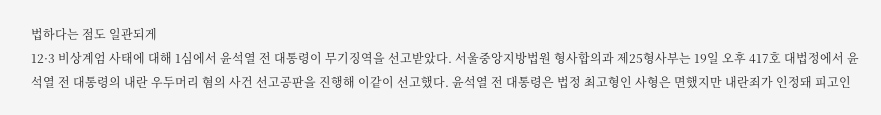법하다는 점도 일관되게
12·3 비상계엄 사태에 대해 1심에서 윤석열 전 대통령이 무기징역을 선고받았다. 서울중앙지방법원 형사합의과 제25형사부는 19일 오후 417호 대법정에서 윤석열 전 대통령의 내란 우두머리 혐의 사건 선고공판을 진행해 이같이 선고했다. 윤석열 전 대통령은 법정 최고형인 사형은 면했지만 내란죄가 인정돼 피고인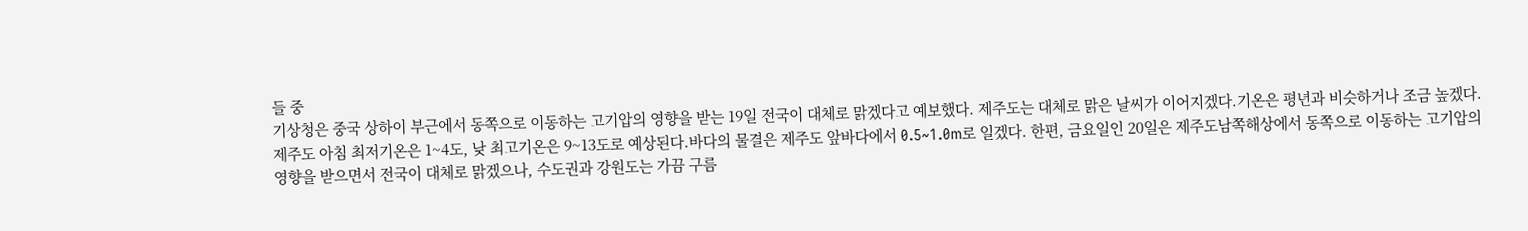들 중
기상청은 중국 상하이 부근에서 동쪽으로 이동하는 고기압의 영향을 받는 19일 전국이 대체로 맑겠다고 예보했다. 제주도는 대체로 맑은 날씨가 이어지겠다.기온은 평년과 비슷하거나 조금 높겠다. 제주도 아침 최저기온은 1~4도, 낮 최고기온은 9~13도로 예상된다.바다의 물결은 제주도 앞바다에서 0.5~1.0m로 일겠다. 한편, 금요일인 20일은 제주도남쪽해상에서 동쪽으로 이동하는 고기압의 영향을 받으면서 전국이 대체로 맑겠으나, 수도권과 강원도는 가끔 구름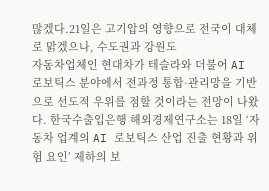많겠다.21일은 고기압의 영향으로 전국이 대체로 맑겠으나, 수도권과 강원도
자동차업체인 현대차가 테슬라와 더불어 AI 로보틱스 분야에서 전과정 통합·관리망을 기반으로 선도적 우위를 점할 것이라는 전망이 나왔다. 한국수출입은행 해외경제연구소는 18일 ‘자동차 업계의 AI 로보틱스 산업 진출 현황과 위험 요인’ 제하의 보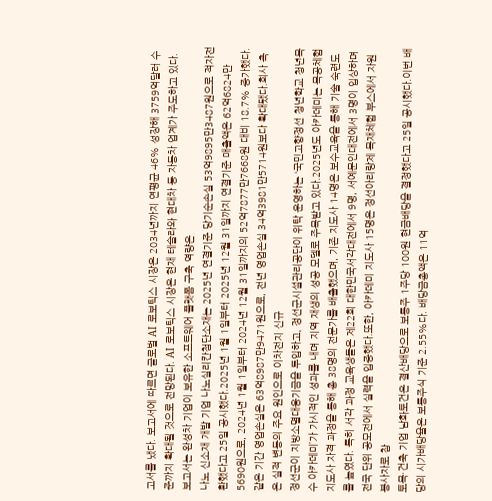고서를 냈다. 보고서에 따르면 글로벌 AI 로보틱스 시장은 2034년까지 연평균 46% 성장해 3759억달러 수준까지 확대될 것으로 전망된다. AI 로보틱스 시장은 현재 테슬라와 현대차 등 자동차 업계가 주도하고 있다. 보고서는 완성차 기업이 보유한 소프트웨어 플랫폼 구축 역량은
나노 신소재 개발 기업 나노실리칸첨단소재는 2025년 연결기준 당기순손실 53억9895만3487원으로 적자전환했다고 25일 공시했다.2025년 1월 1일부터 2025년 12월 31일까지 연결기준 매출액은 62억6824만5690원으로, 2024년 1월 1일부터 2024년 12월 31일까지의 52억7877만7668원 대비 18.7% 증가했다. 같은 기간 영업손실은 63억8987만9471원으로, 전년 영업손실 34억3981만5714원보다 확대됐다.회사 측은 실적 변동의 주요 원인으로 이차전지 신규
정선군이 지방소멸대응기금을 투입하고, 정선군시설관리공단이 위탁 운영하는 ‘국민고향정선 청년학교 청년목수 아카데미’가 가시적인 성과를 내며 지역 재생의 성공 모델로 주목받고 있다.2025년도 아카데미는 목공체험지도사 자격 과정을 통해 총 38명의 전문가를 배출했으며, 기존 지도사 14명은 보수교육을 통해 기술 숙련도를 높였다. 특히 서각 과정 교육생들은 제22회 대한민국서각대전에서 9명, 서예문인대전에서 3명이 입상하며 전국 단위 공모전에서 실력을 입증했다.또한, 아카데미 지도사 15명은 정선아리랑제 목재체험 부스에서 자원봉사자로 참
토목·건축 기업 남화토건은 결산배당으로 보통주 1주당 100원 현금배당을 결정했다고 25일 공시했다.이번 배당의 시가배당율은 보통주식 기준 2.55%다. 배당금총액은 11억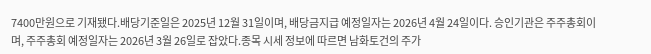7400만원으로 기재됐다.배당기준일은 2025년 12월 31일이며, 배당금지급 예정일자는 2026년 4월 24일이다. 승인기관은 주주총회이며, 주주총회 예정일자는 2026년 3월 26일로 잡았다.종목 시세 정보에 따르면 남화토건의 주가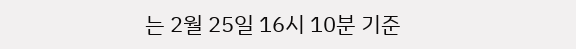는 2월 25일 16시 10분 기준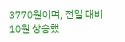3770원이며, 전일 대비 10원 상승했